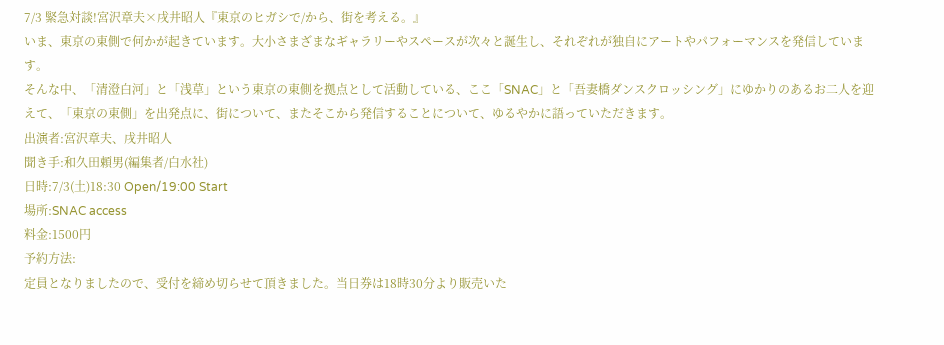7/3 緊急対談!宮沢章夫×戌井昭人『東京のヒガシで/から、街を考える。』
いま、東京の東側で何かが起きています。大小さまざまなギャラリーやスペースが次々と誕生し、それぞれが独自にアートやパフォーマンスを発信しています。
そんな中、「清澄白河」と「浅草」という東京の東側を拠点として活動している、ここ「SNAC」と「吾妻橋ダンスクロッシング」にゆかりのあるお二人を迎えて、「東京の東側」を出発点に、街について、またそこから発信することについて、ゆるやかに語っていただきます。
出演者:宮沢章夫、戌井昭人
聞き手:和久田頼男(編集者/白水社)
日時:7/3(土)18:30 Open/19:00 Start
場所:SNAC access
料金:1500円
予約方法:
定員となりましたので、受付を締め切らせて頂きました。当日券は18時30分より販売いた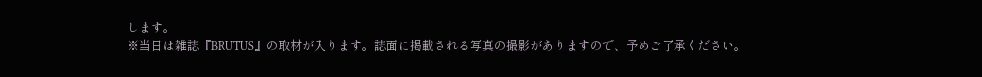します。
※当日は雑誌『BRUTUS』の取材が入ります。誌面に掲載される写真の撮影がありますので、予めご了承ください。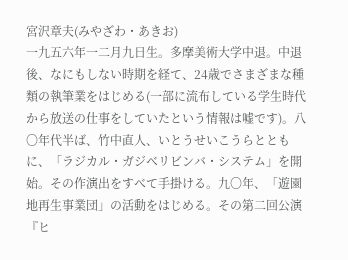宮沢章夫(みやざわ・あきお)
一九五六年一二月九日生。多摩美術大学中退。中退後、なにもしない時期を経て、24歳でさまざまな種類の執筆業をはじめる(一部に流布している学生時代から放送の仕事をしていたという情報は嘘です)。八〇年代半ば、竹中直人、いとうせいこうらとともに、「ラジカル・ガジベリビンバ・システム」を開始。その作演出をすべて手掛ける。九〇年、「遊園地再生事業団」の活動をはじめる。その第二回公演『ヒ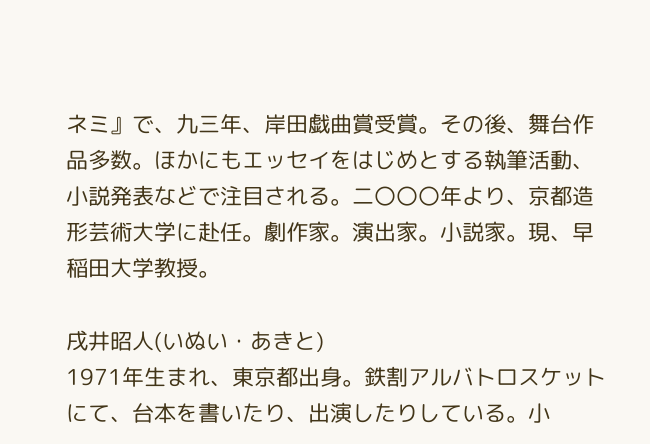ネミ』で、九三年、岸田戯曲賞受賞。その後、舞台作品多数。ほかにもエッセイをはじめとする執筆活動、小説発表などで注目される。二〇〇〇年より、京都造形芸術大学に赴任。劇作家。演出家。小説家。現、早稲田大学教授。

戌井昭人(いぬい・あきと)
1971年生まれ、東京都出身。鉄割アルバトロスケットにて、台本を書いたり、出演したりしている。小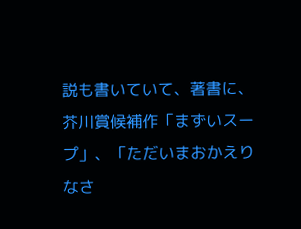説も書いていて、著書に、芥川賞候補作「まずいスープ」、「ただいまおかえりなさ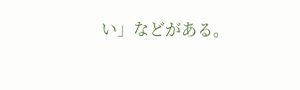い」などがある。